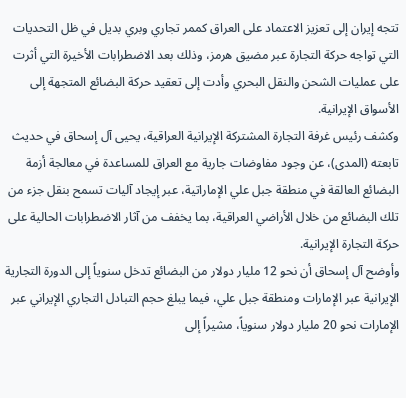تتجه إيران إلى تعزيز الاعتماد على العراق كممر تجاري وبري بديل في ظل التحديات التي تواجه حركة التجارة عبر مضيق هرمز، وذلك بعد الاضطرابات الأخيرة التي أثرت على عمليات الشحن والنقل البحري وأدت إلى تعقيد حركة البضائع المتجهة إلى الأسواق الإيرانية.
وكشف رئيس غرفة التجارة المشتركة الإيرانية العراقية، يحيى آل إسحاق في حديث تابعته (المدى)، عن وجود مفاوضات جارية مع العراق للمساعدة في معالجة أزمة البضائع العالقة في منطقة جبل علي الإماراتية، عبر إيجاد آليات تسمح بنقل جزء من تلك البضائع من خلال الأراضي العراقية، بما يخفف من آثار الاضطرابات الحالية على حركة التجارة الإيرانية.
وأوضح آل إسحاق أن نحو 12 مليار دولار من البضائع تدخل سنوياً إلى الدورة التجارية الإيرانية عبر الإمارات ومنطقة جبل علي، فيما يبلغ حجم التبادل التجاري الإيراني عبر الإمارات نحو 20 مليار دولار سنوياً، مشيراً إلى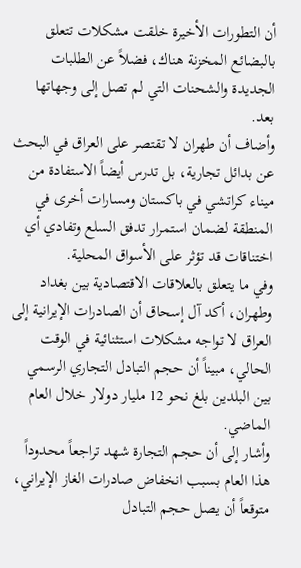أن التطورات الأخيرة خلقت مشكلات تتعلق بالبضائع المخزنة هناك، فضلاً عن الطلبات الجديدة والشحنات التي لم تصل إلى وجهاتها بعد.
وأضاف أن طهران لا تقتصر على العراق في البحث عن بدائل تجارية، بل تدرس أيضاً الاستفادة من ميناء كراتشي في باكستان ومسارات أخرى في المنطقة لضمان استمرار تدفق السلع وتفادي أي اختناقات قد تؤثر على الأسواق المحلية.
وفي ما يتعلق بالعلاقات الاقتصادية بين بغداد وطهران، أكد آل إسحاق أن الصادرات الإيرانية إلى العراق لا تواجه مشكلات استثنائية في الوقت الحالي، مبيناً أن حجم التبادل التجاري الرسمي بين البلدين بلغ نحو 12 مليار دولار خلال العام الماضي.
وأشار إلى أن حجم التجارة شهد تراجعاً محدوداً هذا العام بسبب انخفاض صادرات الغاز الإيراني، متوقعاً أن يصل حجم التبادل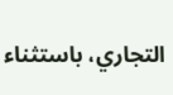التجاري، باستثناء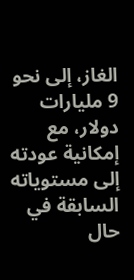الغاز، إلى نحو 9 مليارات دولار، مع إمكانية عودته إلى مستوياته السابقة في حال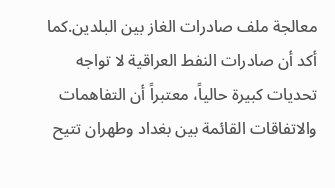معالجة ملف صادرات الغاز بين البلدين.كما أكد أن صادرات النفط العراقية لا تواجه تحديات كبيرة حالياً، معتبراً أن التفاهمات والاتفاقات القائمة بين بغداد وطهران تتيح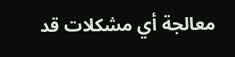معالجة أي مشكلات قد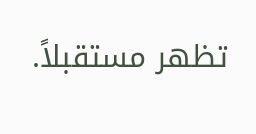تظهر مستقبلاً.